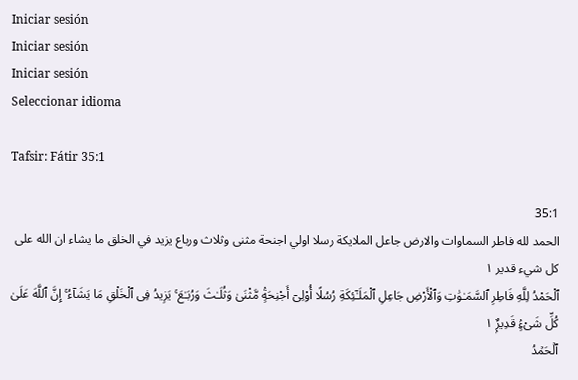Iniciar sesión
Iniciar sesión
Iniciar sesión
Seleccionar idioma

Tafsir: Fátir 35:1

35:1
الحمد لله فاطر السماوات والارض جاعل الملايكة رسلا اولي اجنحة مثنى وثلاث ورباع يزيد في الخلق ما يشاء ان الله على كل شيء قدير ١
ٱلْحَمْدُ لِلَّهِ فَاطِرِ ٱلسَّمَـٰوَٰتِ وَٱلْأَرْضِ جَاعِلِ ٱلْمَلَـٰٓئِكَةِ رُسُلًا أُو۟لِىٓ أَجْنِحَةٍۢ مَّثْنَىٰ وَثُلَـٰثَ وَرُبَـٰعَ ۚ يَزِيدُ فِى ٱلْخَلْقِ مَا يَشَآءُ ۚ إِنَّ ٱللَّهَ عَلَىٰ كُلِّ شَىْءٍۢ قَدِيرٌۭ ١
ٱلۡحَمۡدُ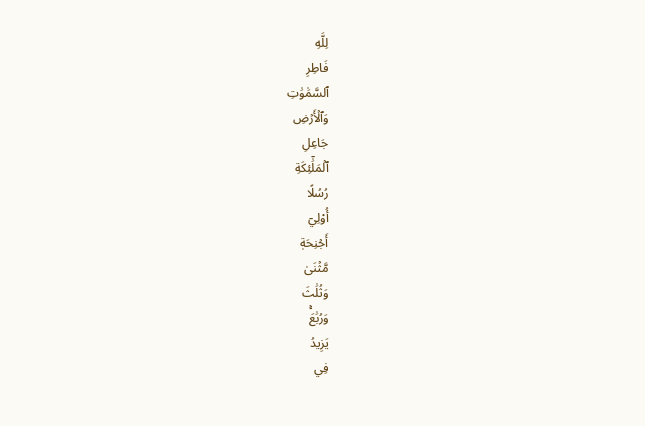لِلَّهِ
فَاطِرِ
ٱلسَّمَٰوَٰتِ
وَٱلۡأَرۡضِ
جَاعِلِ
ٱلۡمَلَٰٓئِكَةِ
رُسُلًا
أُوْلِيٓ
أَجۡنِحَةٖ
مَّثۡنَىٰ
وَثُلَٰثَ
وَرُبَٰعَۚ
يَزِيدُ
فِي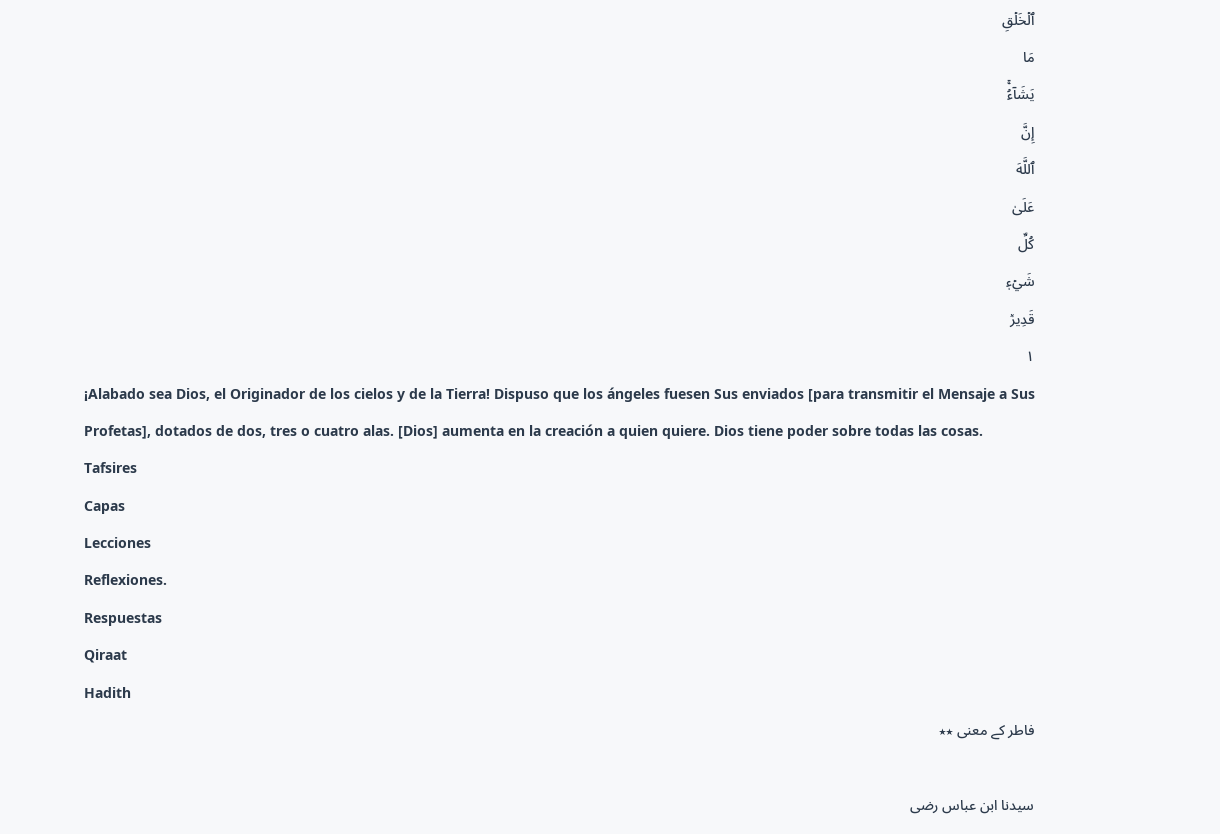ٱلۡخَلۡقِ
مَا
يَشَآءُۚ
إِنَّ
ٱللَّهَ
عَلَىٰ
كُلِّ
شَيۡءٖ
قَدِيرٞ
١
¡Alabado sea Dios, el Originador de los cielos y de la Tierra! Dispuso que los ángeles fuesen Sus enviados [para transmitir el Mensaje a Sus Profetas], dotados de dos, tres o cuatro alas. [Dios] aumenta en la creación a quien quiere. Dios tiene poder sobre todas las cosas.
Tafsires
Capas
Lecciones
Reflexiones.
Respuestas
Qiraat
Hadith
فاطر کے معنی ٭٭

سیدنا ابن عباس رضی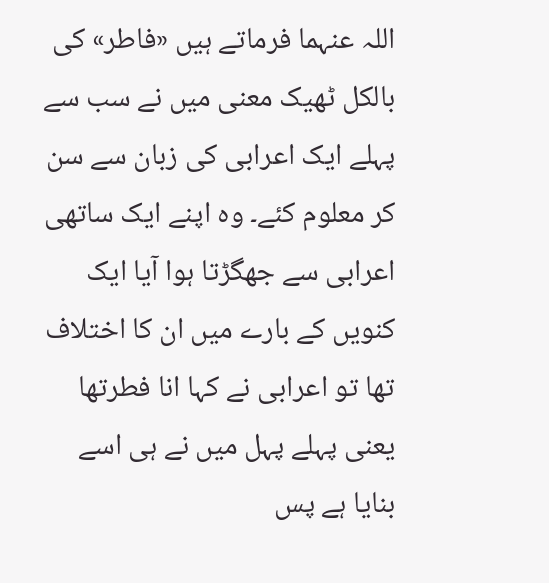اللہ عنہما فرماتے ہیں «فاطر» کی بالکل ٹھیک معنی میں نے سب سے پہلے ایک اعرابی کی زبان سے سن کر معلوم کئے۔ وہ اپنے ایک ساتھی اعرابی سے جھگڑتا ہوا آیا ایک کنویں کے بارے میں ان کا اختلاف تھا تو اعرابی نے کہا انا فطرتھا یعنی پہلے پہل میں نے ہی اسے بنایا ہے پس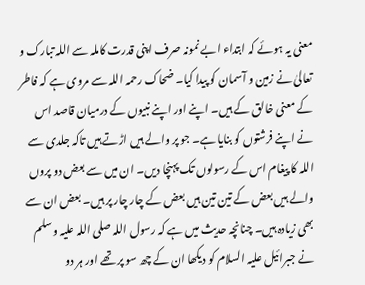معنی یہ ہوئے کہ ابتداء ابے نمونہ صرف اپنی قدرت کاملہ سے اللہ تبارک و تعالیٰ نے زمین و آسمان کو پیدا کیا۔ ضحاک رحمہ اللہ سے مروی ہے کہ فاطر کے معنی خالق کے ہیں۔ اپنے اور اپنے نبیوں کے درمیان قاصد اس نے اپنے فرشتوں کو بنایا ہے۔ جو پر والے ہیں اڑتے ہیں تاکہ جلدی سے اللہ کا پیغام اس کے رسولوں تک پہنچا دیں۔ ان میں سے بعض دو پروں والے ہیں بعض کے تین تین ہیں بعض کے چار چار پر ہیں۔ بعض ان سے بھی زیادہ ہیں۔ چنانچہ حدیث میں ہے کہ رسول اللہ صلی اللہ علیہ وسلم نے جبرائیل علیہ السلام کو دیکھا ان کے چھ سو پر تھے اور ہر دو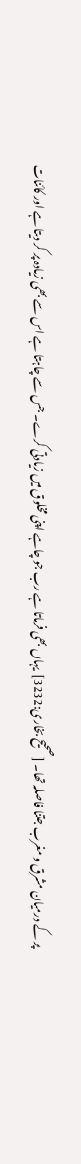پر کے درمیان مشرق و مغرب جتنا فاصلہ تھا۔ [صحیح بخاری:3232]  یہاں بھی فرماتا ہے رب جو چاہے اپنی مخلوق میں زیادتی کرے۔ جس سے چاہتا ہے اس سے بھی زیادہ پر کر دیتا ہے اور کائنات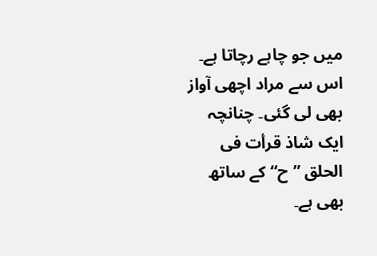میں جو چاہے رچاتا ہے۔ اس سے مراد اچھی آواز بھی لی گئی۔ چنانچہ ایک شاذ قرأت فی الحلق ”ح“ کے ساتھ بھی ہے۔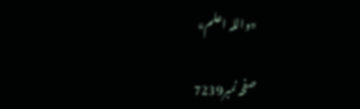«واللہ اعلم»

صفحہ نمبر7239